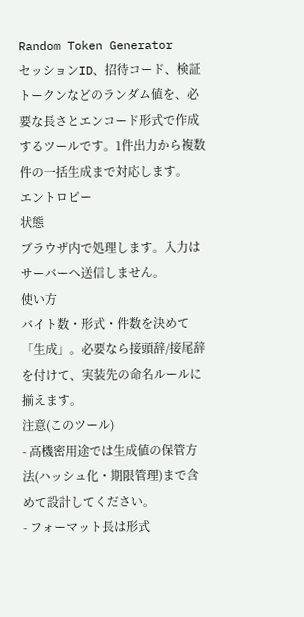Random Token Generator
セッションID、招待コード、検証トークンなどのランダム値を、必要な長さとエンコード形式で作成するツールです。1件出力から複数件の一括生成まで対応します。
エントロピー
状態
ブラウザ内で処理します。入力はサーバーへ送信しません。
使い方
バイト数・形式・件数を決めて「生成」。必要なら接頭辞/接尾辞を付けて、実装先の命名ルールに揃えます。
注意(このツール)
- 高機密用途では生成値の保管方法(ハッシュ化・期限管理)まで含めて設計してください。
- フォーマット長は形式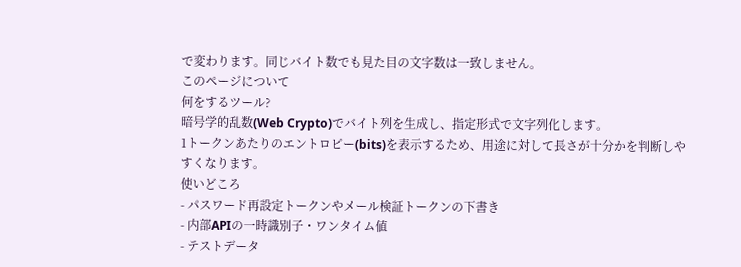で変わります。同じバイト数でも見た目の文字数は一致しません。
このページについて
何をするツール?
暗号学的乱数(Web Crypto)でバイト列を生成し、指定形式で文字列化します。
1トークンあたりのエントロピー(bits)を表示するため、用途に対して長さが十分かを判断しやすくなります。
使いどころ
- パスワード再設定トークンやメール検証トークンの下書き
- 内部APIの一時識別子・ワンタイム値
- テストデータ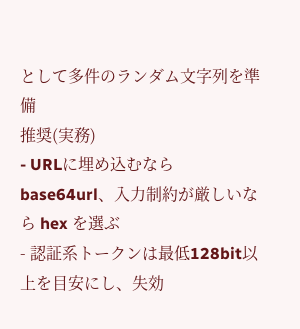として多件のランダム文字列を準備
推奨(実務)
- URLに埋め込むなら base64url、入力制約が厳しいなら hex を選ぶ
- 認証系トークンは最低128bit以上を目安にし、失効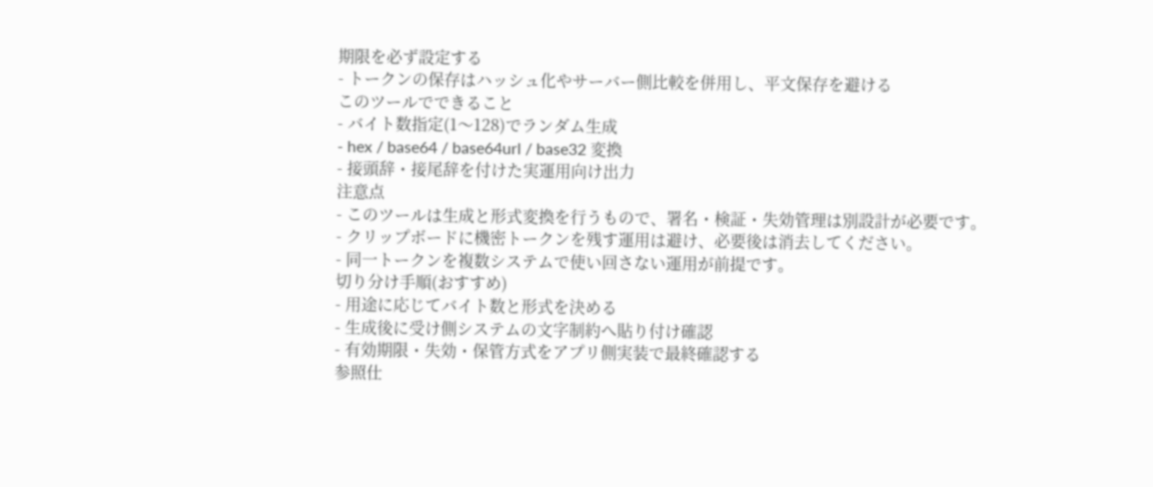期限を必ず設定する
- トークンの保存はハッシュ化やサーバー側比較を併用し、平文保存を避ける
このツールでできること
- バイト数指定(1〜128)でランダム生成
- hex / base64 / base64url / base32 変換
- 接頭辞・接尾辞を付けた実運用向け出力
注意点
- このツールは生成と形式変換を行うもので、署名・検証・失効管理は別設計が必要です。
- クリップボードに機密トークンを残す運用は避け、必要後は消去してください。
- 同一トークンを複数システムで使い回さない運用が前提です。
切り分け手順(おすすめ)
- 用途に応じてバイト数と形式を決める
- 生成後に受け側システムの文字制約へ貼り付け確認
- 有効期限・失効・保管方式をアプリ側実装で最終確認する
参照仕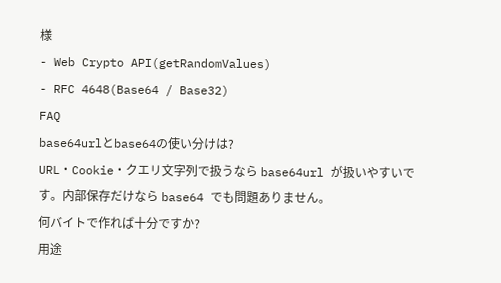様
- Web Crypto API(getRandomValues)
- RFC 4648(Base64 / Base32)
FAQ
base64urlとbase64の使い分けは?
URL・Cookie・クエリ文字列で扱うなら base64url が扱いやすいです。内部保存だけなら base64 でも問題ありません。
何バイトで作れば十分ですか?
用途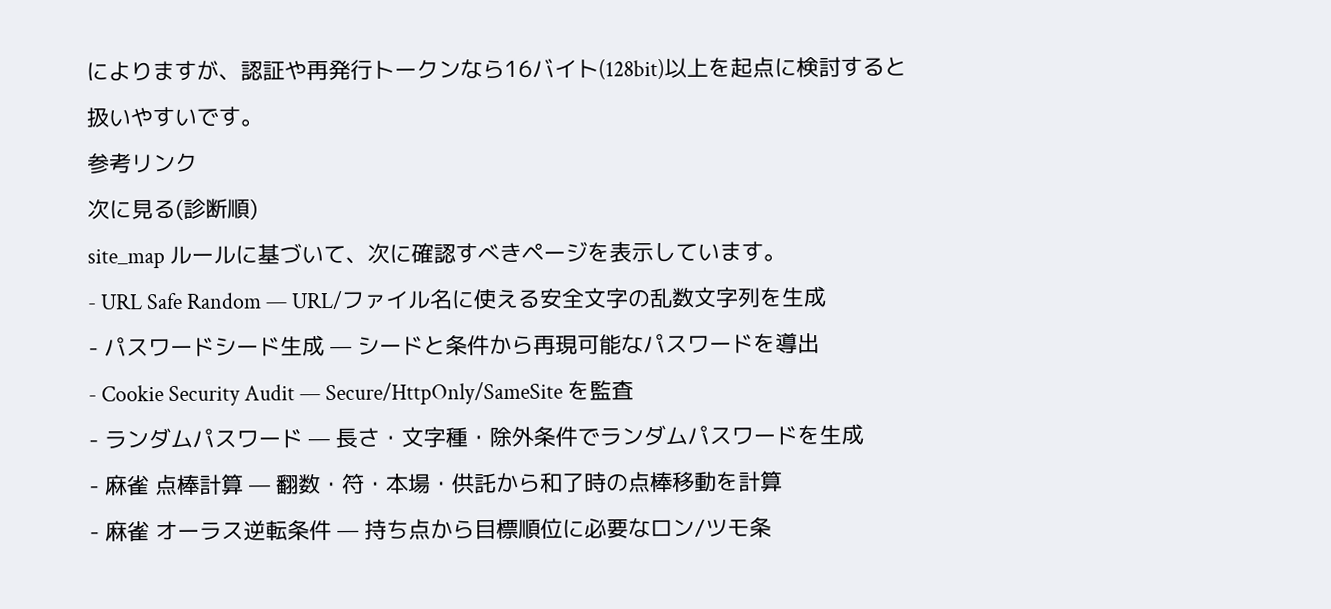によりますが、認証や再発行トークンなら16バイト(128bit)以上を起点に検討すると扱いやすいです。
参考リンク
次に見る(診断順)
site_map ルールに基づいて、次に確認すべきページを表示しています。
- URL Safe Random — URL/ファイル名に使える安全文字の乱数文字列を生成
- パスワードシード生成 — シードと条件から再現可能なパスワードを導出
- Cookie Security Audit — Secure/HttpOnly/SameSite を監査
- ランダムパスワード — 長さ・文字種・除外条件でランダムパスワードを生成
- 麻雀 点棒計算 — 翻数・符・本場・供託から和了時の点棒移動を計算
- 麻雀 オーラス逆転条件 — 持ち点から目標順位に必要なロン/ツモ条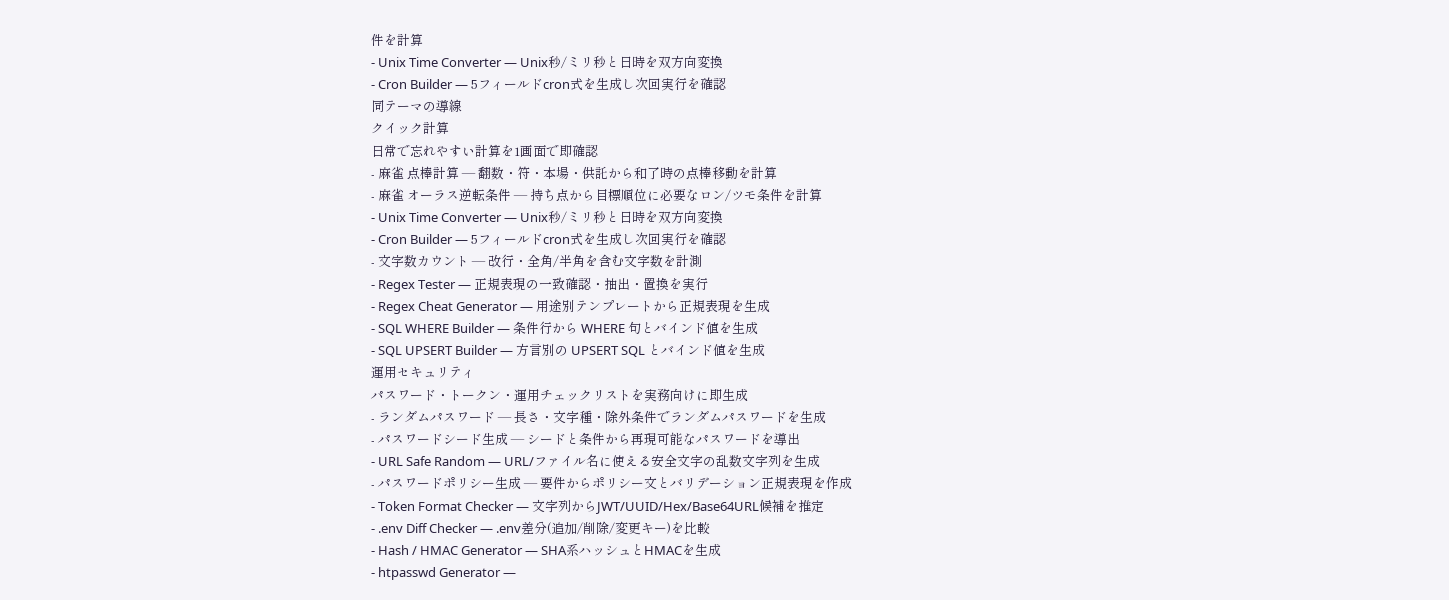件を計算
- Unix Time Converter — Unix秒/ミリ秒と日時を双方向変換
- Cron Builder — 5フィールドcron式を生成し次回実行を確認
同テーマの導線
クイック計算
日常で忘れやすい計算を1画面で即確認
- 麻雀 点棒計算 — 翻数・符・本場・供託から和了時の点棒移動を計算
- 麻雀 オーラス逆転条件 — 持ち点から目標順位に必要なロン/ツモ条件を計算
- Unix Time Converter — Unix秒/ミリ秒と日時を双方向変換
- Cron Builder — 5フィールドcron式を生成し次回実行を確認
- 文字数カウント — 改行・全角/半角を含む文字数を計測
- Regex Tester — 正規表現の一致確認・抽出・置換を実行
- Regex Cheat Generator — 用途別テンプレートから正規表現を生成
- SQL WHERE Builder — 条件行から WHERE 句とバインド値を生成
- SQL UPSERT Builder — 方言別の UPSERT SQL とバインド値を生成
運用セキュリティ
パスワード・トークン・運用チェックリストを実務向けに即生成
- ランダムパスワード — 長さ・文字種・除外条件でランダムパスワードを生成
- パスワードシード生成 — シードと条件から再現可能なパスワードを導出
- URL Safe Random — URL/ファイル名に使える安全文字の乱数文字列を生成
- パスワードポリシー生成 — 要件からポリシー文とバリデーション正規表現を作成
- Token Format Checker — 文字列からJWT/UUID/Hex/Base64URL候補を推定
- .env Diff Checker — .env差分(追加/削除/変更キー)を比較
- Hash / HMAC Generator — SHA系ハッシュとHMACを生成
- htpasswd Generator —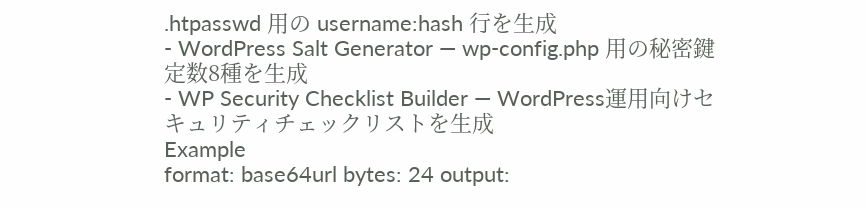.htpasswd 用の username:hash 行を生成
- WordPress Salt Generator — wp-config.php 用の秘密鍵定数8種を生成
- WP Security Checklist Builder — WordPress運用向けセキュリティチェックリストを生成
Example
format: base64url bytes: 24 output: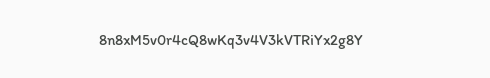8n8xM5v0r4cQ8wKq3v4V3kVTRiYx2g8Y